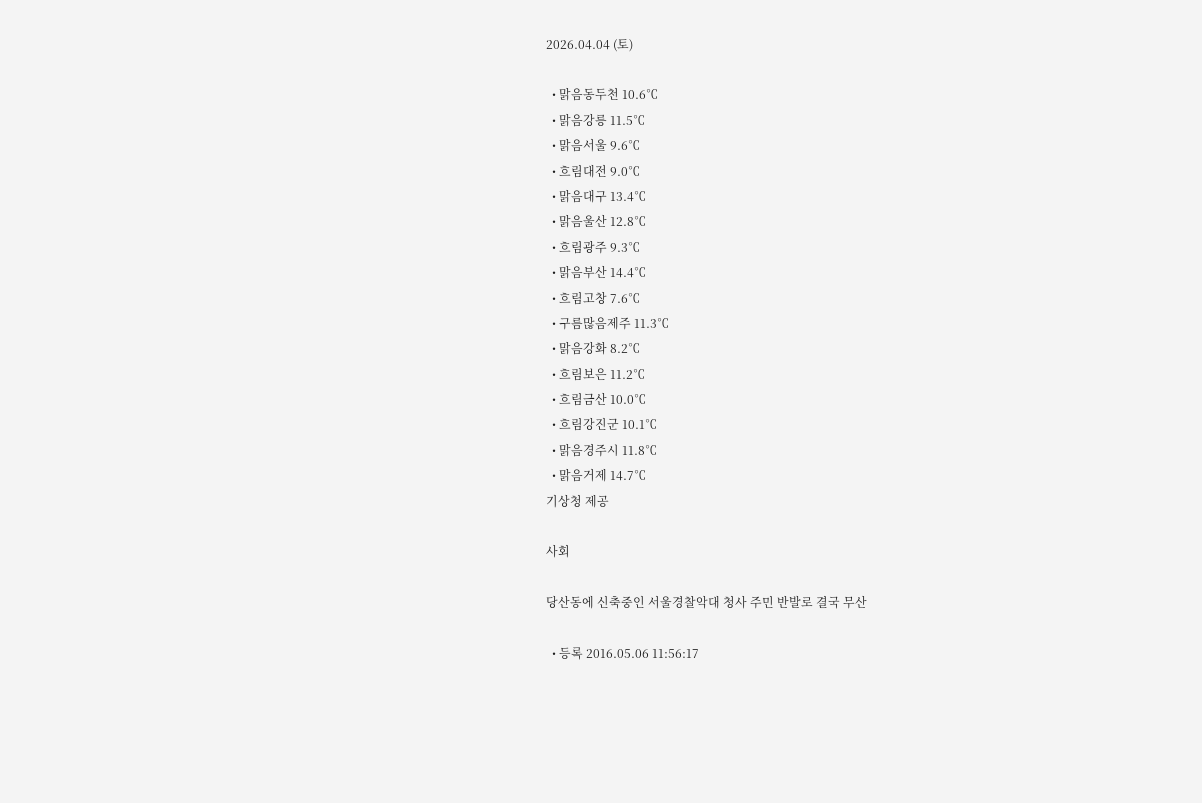2026.04.04 (토)

  • 맑음동두천 10.6℃
  • 맑음강릉 11.5℃
  • 맑음서울 9.6℃
  • 흐림대전 9.0℃
  • 맑음대구 13.4℃
  • 맑음울산 12.8℃
  • 흐림광주 9.3℃
  • 맑음부산 14.4℃
  • 흐림고창 7.6℃
  • 구름많음제주 11.3℃
  • 맑음강화 8.2℃
  • 흐림보은 11.2℃
  • 흐림금산 10.0℃
  • 흐림강진군 10.1℃
  • 맑음경주시 11.8℃
  • 맑음거제 14.7℃
기상청 제공

사회

당산동에 신축중인 서울경찰악대 청사 주민 반발로 결국 무산

  • 등록 2016.05.06 11:56:17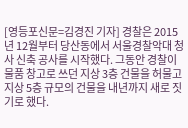[영등포신문=김경진 기자] 경찰은 2015년 12월부터 당산동에서 서울경찰악대 청사 신축 공사를 시작했다. 그동안 경찰이 물품 창고로 쓰던 지상 3층 건물을 허물고 지상 5층 규모의 건물을 내년까지 새로 짓기로 했다.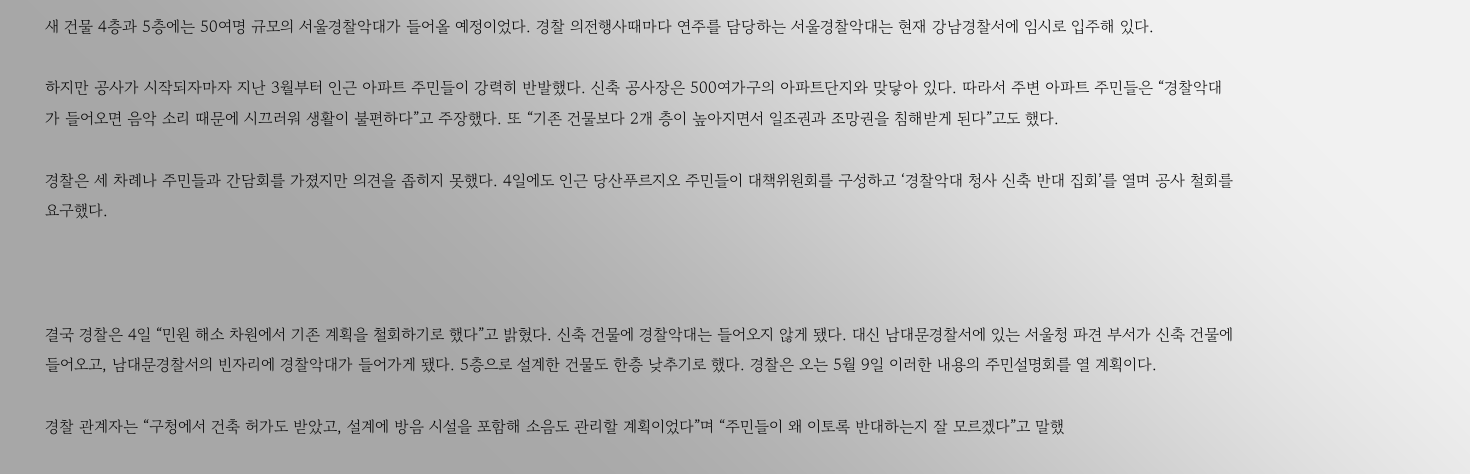새 건물 4층과 5층에는 50여명 규모의 서울경찰악대가 들어올 예정이었다. 경찰 의전행사때마다 연주를 담당하는 서울경찰악대는 현재 강남경찰서에 임시로 입주해 있다.

하지만 공사가 시작되자마자 지난 3월부터 인근 아파트 주민들이 강력히 반발했다. 신축 공사장은 500여가구의 아파트단지와 맞닿아 있다. 따라서 주변 아파트 주민들은 “경찰악대가 들어오면 음악 소리 때문에 시끄러워 생활이 불편하다”고 주장했다. 또 “기존 건물보다 2개 층이 높아지면서 일조권과 조망권을 침해받게 된다”고도 했다.

경찰은 세 차례나 주민들과 간담회를 가졌지만 의견을 좁히지 못했다. 4일에도 인근 당산푸르지오 주민들이 대책위원회를 구성하고 ‘경찰악대 청사 신축 반대 집회’를 열며 공사 철회를 요구했다.



결국 경찰은 4일 “민원 해소 차원에서 기존 계획을 철회하기로 했다”고 밝혔다. 신축 건물에 경찰악대는 들어오지 않게 됐다. 대신 남대문경찰서에 있는 서울청 파견 부서가 신축 건물에 들어오고, 남대문경찰서의 빈자리에 경찰악대가 들어가게 됐다. 5층으로 설계한 건물도 한층 낮추기로 했다. 경찰은 오는 5월 9일 이러한 내용의 주민설명회를 열 계획이다.

경찰 관계자는 “구청에서 건축 허가도 받았고, 설계에 방음 시설을 포함해 소음도 관리할 계획이었다”며 “주민들이 왜 이토록 반대하는지 잘 모르겠다”고 말했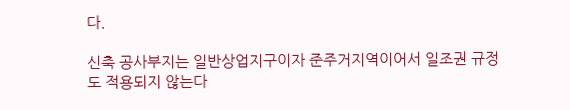다.

신축 공사부지는 일반상업지구이자 준주거지역이어서 일조권 규정도 적용되지 않는다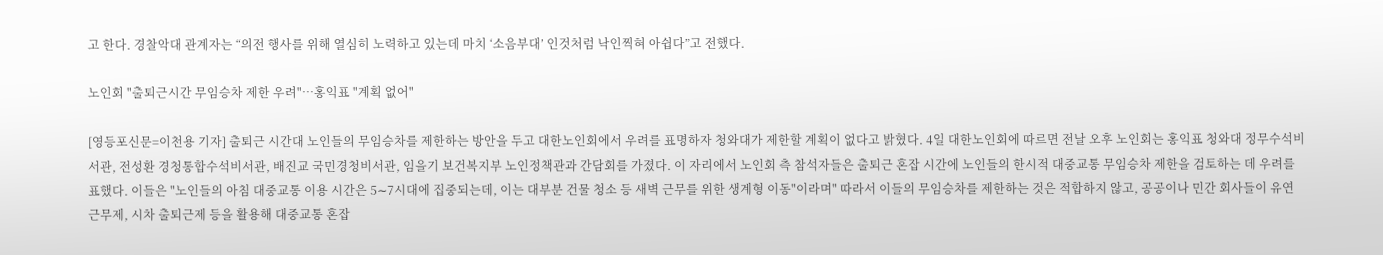고 한다. 경찰악대 관계자는 “의전 행사를 위해 열심히 노력하고 있는데 마치 ‘소음부대’ 인것처럼 낙인찍혀 아쉽다”고 전했다.

노인회 "출퇴근시간 무임승차 제한 우려"…홍익표 "계획 없어"

[영등포신문=이천용 기자] 출퇴근 시간대 노인들의 무임승차를 제한하는 방안을 두고 대한노인회에서 우려를 표명하자 청와대가 제한할 계획이 없다고 밝혔다. 4일 대한노인회에 따르면 전날 오후 노인회는 홍익표 청와대 정무수석비서관, 전성환 경청통합수석비서관, 배진교 국민경청비서관, 임을기 보건복지부 노인정책관과 간담회를 가졌다. 이 자리에서 노인회 측 참석자들은 출퇴근 혼잡 시간에 노인들의 한시적 대중교통 무임승차 제한을 검토하는 데 우려를 표했다. 이들은 "노인들의 아침 대중교통 이용 시간은 5∼7시대에 집중되는데, 이는 대부분 건물 청소 등 새벽 근무를 위한 생계형 이동"이라며" 따라서 이들의 무임승차를 제한하는 것은 적합하지 않고, 공공이나 민간 회사들이 유연근무제, 시차 출퇴근제 등을 활용해 대중교통 혼잡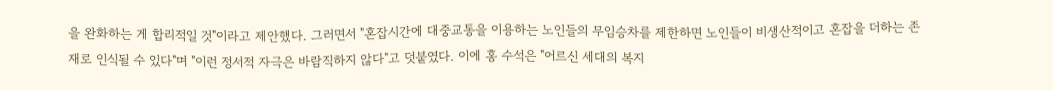을 완화하는 게 합리적일 것"이라고 제안했다. 그러면서 "혼잡시간에 대중교통을 이용하는 노인들의 무임승차를 제한하면 노인들이 비생산적이고 혼잡을 더하는 존재로 인식될 수 있다"며 "이런 정서적 자극은 바람직하지 않다"고 덧붙였다. 이에 홍 수석은 "어르신 세대의 복지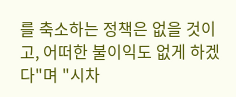를 축소하는 정책은 없을 것이고, 어떠한 불이익도 없게 하겠다"며 "시차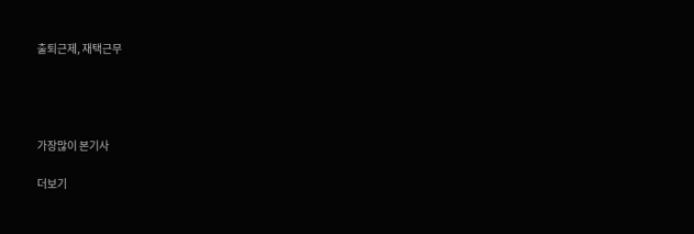출퇴근제, 재택근무




가장많이 본기사

더보기